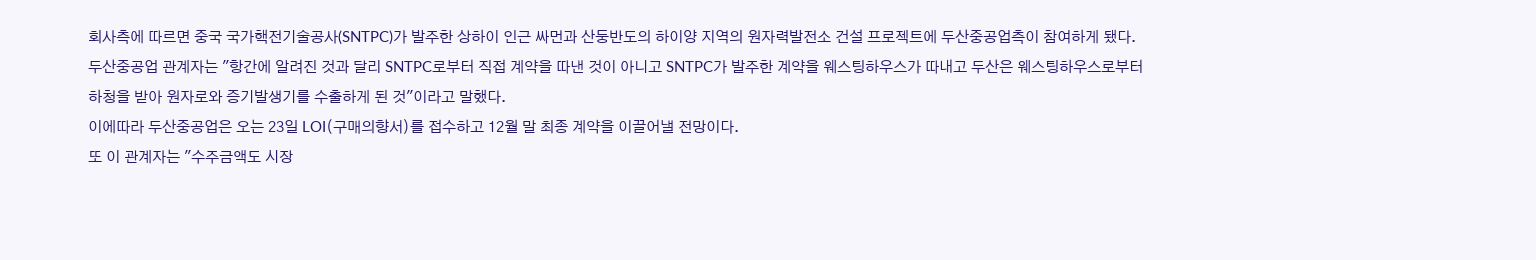회사측에 따르면 중국 국가핵전기술공사(SNTPC)가 발주한 상하이 인근 싸먼과 산둥반도의 하이양 지역의 원자력발전소 건설 프로젝트에 두산중공업측이 참여하게 됐다.
두산중공업 관계자는 "항간에 알려진 것과 달리 SNTPC로부터 직접 계약을 따낸 것이 아니고 SNTPC가 발주한 계약을 웨스팅하우스가 따내고 두산은 웨스팅하우스로부터 하청을 받아 원자로와 증기발생기를 수출하게 된 것"이라고 말했다.
이에따라 두산중공업은 오는 23일 LOI(구매의향서)를 접수하고 12월 말 최종 계약을 이끌어낼 전망이다.
또 이 관계자는 "수주금액도 시장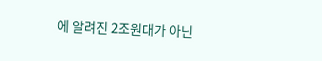에 알려진 2조원대가 아닌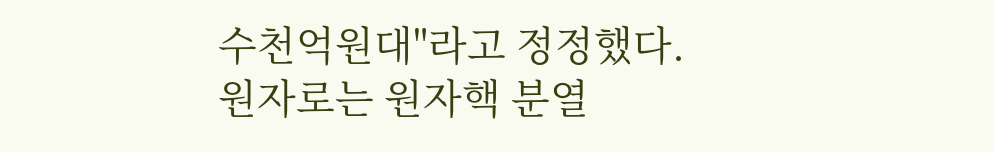수천억원대"라고 정정했다.
원자로는 원자핵 분열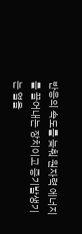반응의 속도를 늦춰 원자력 에너지를 끌어내는 장치이고 증기발생기는 열을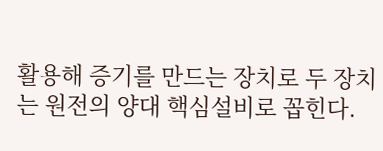활용해 증기를 만드는 장치로 두 장치는 원전의 양대 핵심설비로 꼽힌다.